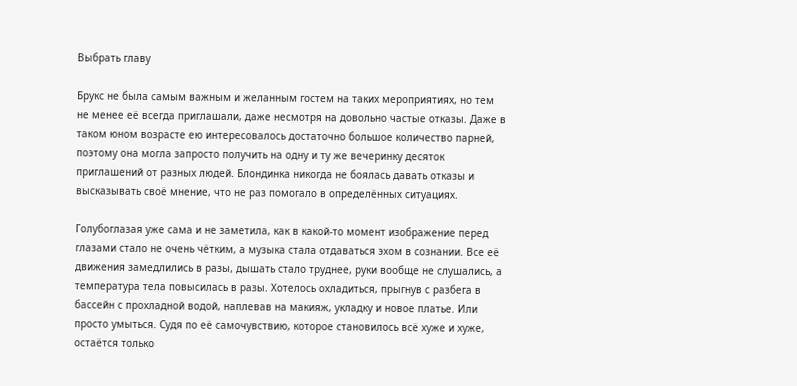Выбрать главу

Брукс не была самым важным и желанным гостем на таких мероприятиях, но тем не менее её всегда приглашали, даже несмотря на довольно частые отказы. Даже в таком юном возрасте ею интересовалось достаточно большое количество парней, поэтому она могла запросто получить на одну и ту же вечеринку десяток приглашений от разных людей. Блондинка никогда не боялась давать отказы и высказывать своё мнение, что не раз помогало в определённых ситуациях.

Голубоглазая уже сама и не заметила, как в какой-то момент изображение перед глазами стало не очень чётким, а музыка стала отдаваться эхом в сознании. Все её движения замедлились в разы, дышать стало труднее, руки вообще не слушались, а температура тела повысилась в разы. Хотелось охладиться, прыгнув с разбега в бассейн с прохладной водой, наплевав на макияж, укладку и новое платье. Или просто умыться. Судя по её самочувствию, которое становилось всё хуже и хуже, остаётся только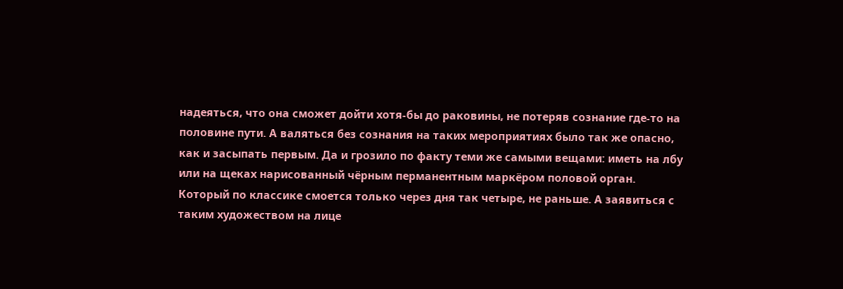надеяться, что она сможет дойти хотя-бы до раковины, не потеряв сознание где-то на половине пути. А валяться без сознания на таких мероприятиях было так же опасно, как и засыпать первым. Да и грозило по факту теми же самыми вещами: иметь на лбу или на щеках нарисованный чёрным перманентным маркёром половой орган. Который по классике смоется только через дня так четыре, не раньше. А заявиться с таким художеством на лице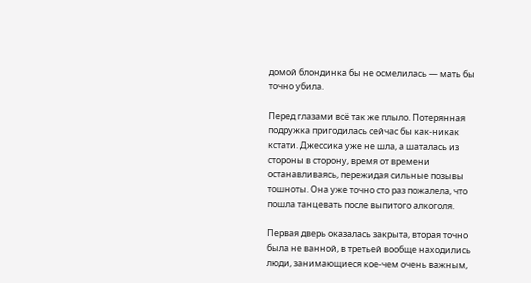домой блондинка бы не осмелилась — мать бы точно убила.

Перед глазами всё так же плыло. Потерянная подружка пригодилась сейчас бы как-никак кстати. Джессика уже не шла, а шаталась из стороны в сторону, время от времени останавливаясь, пережидая сильные позывы тошноты. Она уже точно сто раз пожалела, что пошла танцевать после выпитого алкоголя.

Первая дверь оказалась закрыта, вторая точно была не ванной, в третьей вообще находились люди, занимающиеся кое-чем очень важным,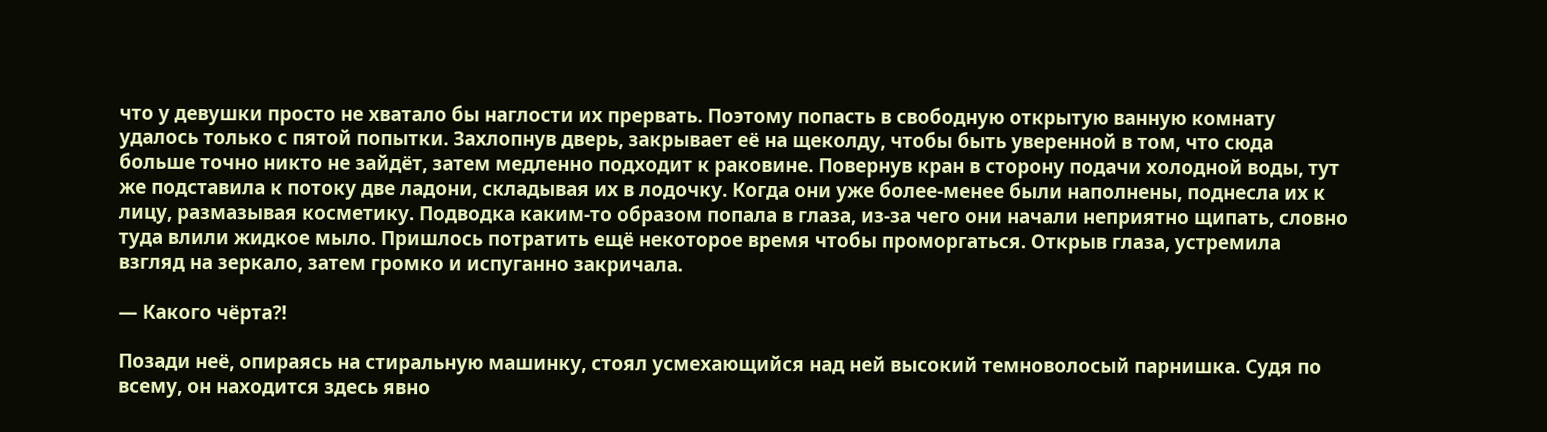что у девушки просто не хватало бы наглости их прервать. Поэтому попасть в свободную открытую ванную комнату удалось только с пятой попытки. Захлопнув дверь, закрывает её на щеколду, чтобы быть уверенной в том, что сюда больше точно никто не зайдёт, затем медленно подходит к раковине. Повернув кран в сторону подачи холодной воды, тут же подставила к потоку две ладони, складывая их в лодочку. Когда они уже более-менее были наполнены, поднесла их к лицу, размазывая косметику. Подводка каким-то образом попала в глаза, из-за чего они начали неприятно щипать, словно туда влили жидкое мыло. Пришлось потратить ещё некоторое время чтобы проморгаться. Открыв глаза, устремила взгляд на зеркало, затем громко и испуганно закричала.

— Какого чёрта?!

Позади неё, опираясь на стиральную машинку, стоял усмехающийся над ней высокий темноволосый парнишка. Судя по всему, он находится здесь явно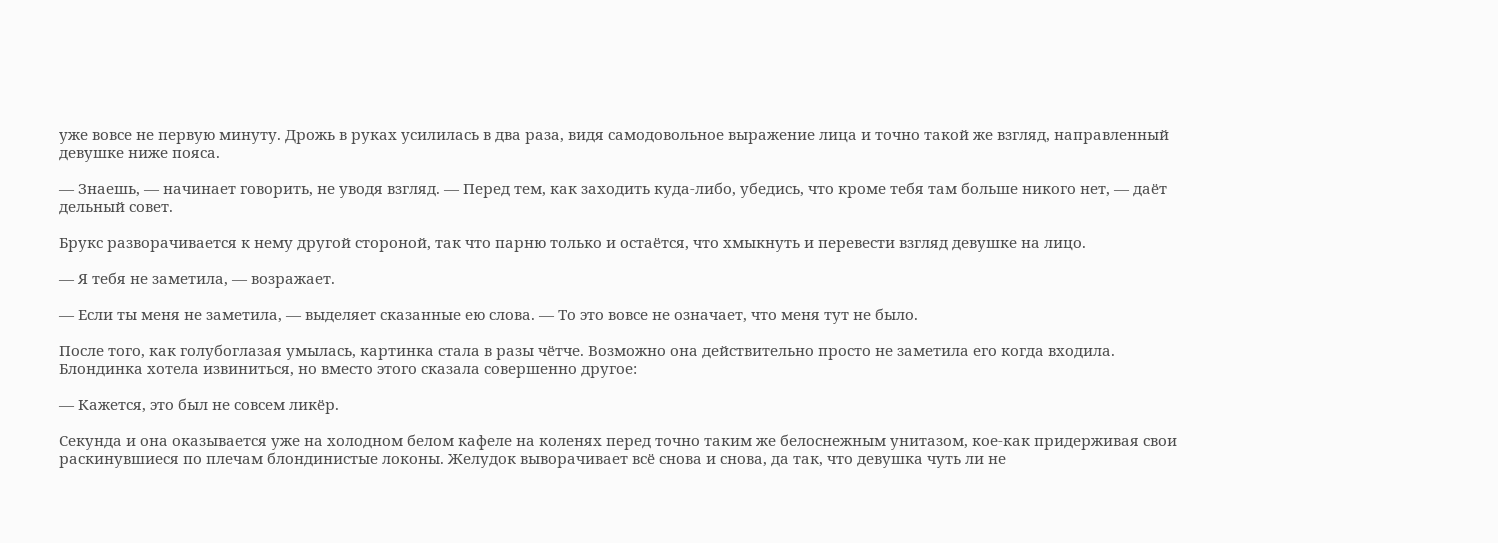уже вовсе не первую минуту. Дрожь в руках усилилась в два раза, видя самодовольное выражение лица и точно такой же взгляд, направленный девушке ниже пояса.

— Знаешь, — начинает говорить, не уводя взгляд. — Перед тем, как заходить куда-либо, убедись, что кроме тебя там больше никого нет, — даёт дельный совет.

Брукс разворачивается к нему другой стороной, так что парню только и остаётся, что хмыкнуть и перевести взгляд девушке на лицо.

— Я тебя не заметила, — возражает.

— Если ты меня не заметила, — выделяет сказанные ею слова. — То это вовсе не означает, что меня тут не было.

После того, как голубоглазая умылась, картинка стала в разы чётче. Возможно она действительно просто не заметила его когда входила. Блондинка хотела извиниться, но вместо этого сказала совершенно другое:

— Кажется, это был не совсем ликёр.

Секунда и она оказывается уже на холодном белом кафеле на коленях перед точно таким же белоснежным унитазом, кое-как придерживая свои раскинувшиеся по плечам блондинистые локоны. Желудок выворачивает всё снова и снова, да так, что девушка чуть ли не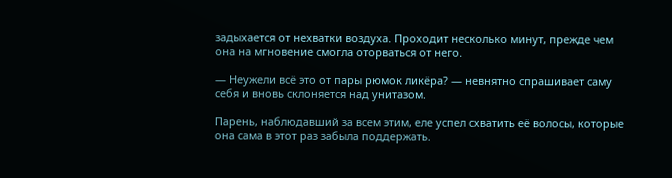задыхается от нехватки воздуха. Проходит несколько минут, прежде чем она на мгновение смогла оторваться от него.

— Неужели всё это от пары рюмок ликёра? — невнятно спрашивает саму себя и вновь склоняется над унитазом.

Парень, наблюдавший за всем этим, еле успел схватить её волосы, которые она сама в этот раз забыла поддержать.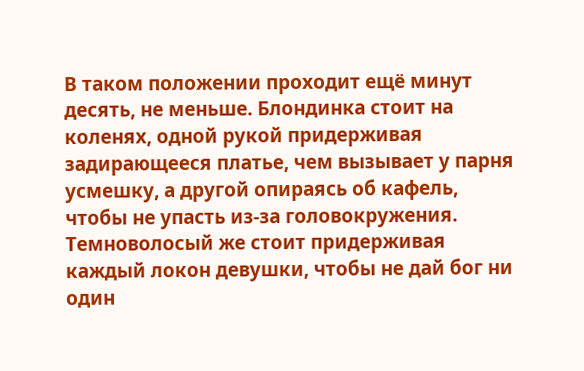В таком положении проходит ещё минут десять, не меньше. Блондинка стоит на коленях, одной рукой придерживая задирающееся платье, чем вызывает у парня усмешку, а другой опираясь об кафель, чтобы не упасть из-за головокружения. Темноволосый же стоит придерживая каждый локон девушки, чтобы не дай бог ни один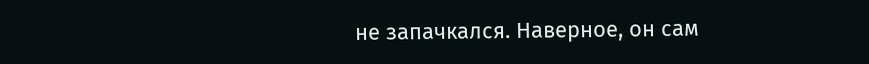не запачкался. Наверное, он сам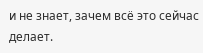и не знает, зачем всё это сейчас делает.